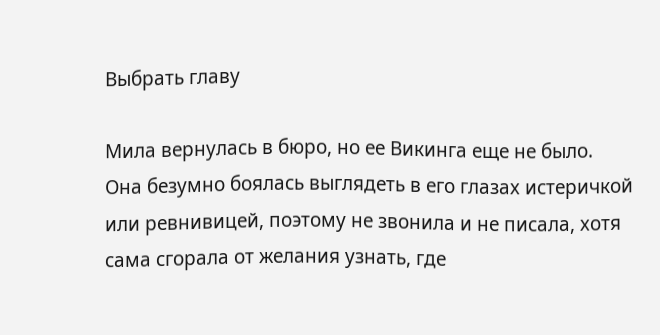Выбрать главу

Мила вернулась в бюро, но ее Викинга еще не было. Она безумно боялась выглядеть в его глазах истеричкой или ревнивицей, поэтому не звонила и не писала, хотя сама сгорала от желания узнать, где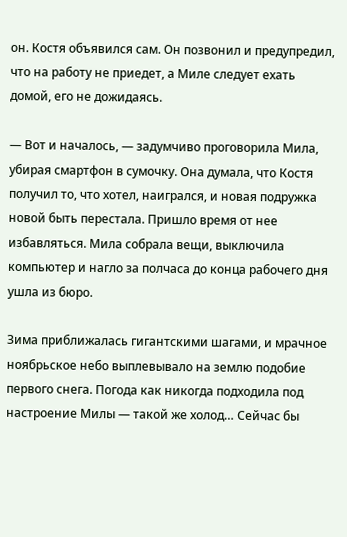он. Костя объявился сам. Он позвонил и предупредил, что на работу не приедет, а Миле следует ехать домой, его не дожидаясь.

— Вот и началось, — задумчиво проговорила Мила, убирая смартфон в сумочку. Она думала, что Костя получил то, что хотел, наигрался, и новая подружка новой быть перестала. Пришло время от нее избавляться. Мила собрала вещи, выключила компьютер и нагло за полчаса до конца рабочего дня ушла из бюро.

Зима приближалась гигантскими шагами, и мрачное ноябрьское небо выплевывало на землю подобие первого снега. Погода как никогда подходила под настроение Милы — такой же холод… Сейчас бы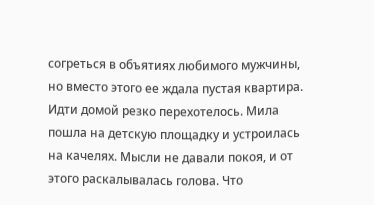согреться в объятиях любимого мужчины, но вместо этого ее ждала пустая квартира. Идти домой резко перехотелось. Мила пошла на детскую площадку и устроилась на качелях. Мысли не давали покоя, и от этого раскалывалась голова. Что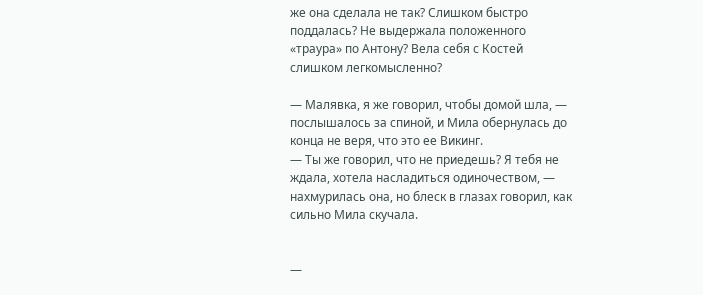же она сделала не так? Слишком быстро поддалась? Не выдержала положенного «траура» по Антону? Вела себя с Костей слишком легкомысленно?

— Малявка, я же говорил, чтобы домой шла, — послышалось за спиной, и Мила обернулась до конца не веря, что это ее Викинг.
— Ты же говорил, что не приедешь? Я тебя не ждала, хотела насладиться одиночеством, — нахмурилась она, но блеск в глазах говорил, как сильно Мила скучала.


—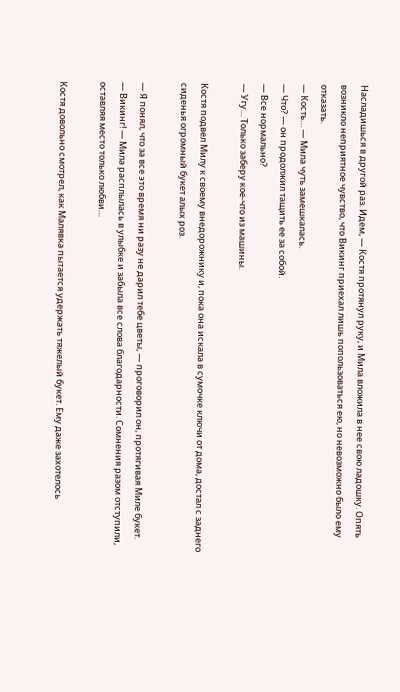Насладишься в другой раз. Идем, — Костя протянул руку, и Мила вложила в нее свою ладошку. Опять возникло неприятное чувство, что Викинг приехал лишь попользоваться ею, но невозможно было ему отказать.
— Кость… — Мила чуть замешкалась.
— Что? — он продолжил тащить ее за собой.
— Все нормально?
— Угу… Только заберу кое-что из машины.

Костя подвел Милу к своему внедорожнику и, пока она искала в сумочке ключи от дома, достал с заднего сиденья огромный букет алых роз.

— Я понял, что за все это время ни разу не дарил тебе цветы, — проговорил он, протягивая Миле букет.
— Викинг! — Мила расплылась в улыбке и забыла все слова благодарности. Сомнения разом отступили, оставляя место только любви…

Костя довольно смотрел, как Малявка пытается удержать тяжелый букет. Ему даже захотелось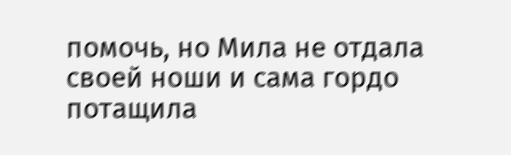помочь, но Мила не отдала своей ноши и сама гордо потащила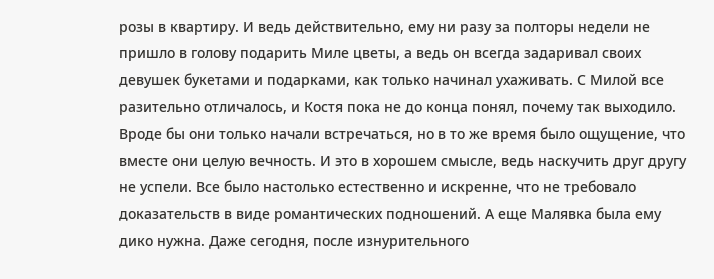розы в квартиру. И ведь действительно, ему ни разу за полторы недели не пришло в голову подарить Миле цветы, а ведь он всегда задаривал своих девушек букетами и подарками, как только начинал ухаживать. С Милой все разительно отличалось, и Костя пока не до конца понял, почему так выходило. Вроде бы они только начали встречаться, но в то же время было ощущение, что вместе они целую вечность. И это в хорошем смысле, ведь наскучить друг другу не успели. Все было настолько естественно и искренне, что не требовало доказательств в виде романтических подношений. А еще Малявка была ему дико нужна. Даже сегодня, после изнурительного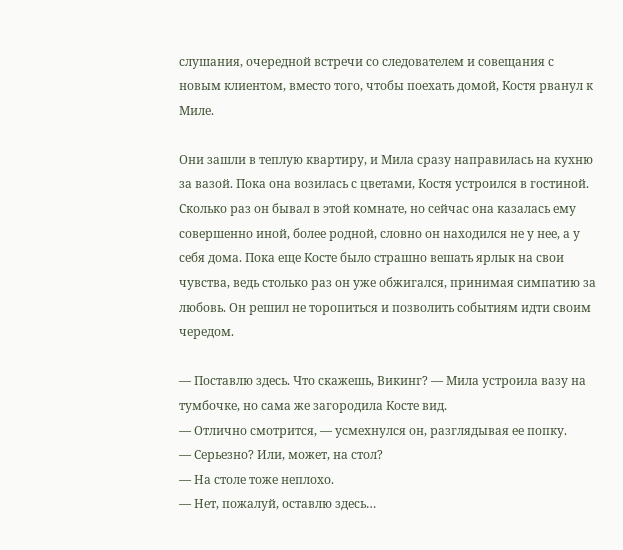слушания, очередной встречи со следователем и совещания с новым клиентом, вместо того, чтобы поехать домой, Костя рванул к Миле.

Они зашли в теплую квартиру, и Мила сразу направилась на кухню за вазой. Пока она возилась с цветами, Костя устроился в гостиной. Сколько раз он бывал в этой комнате, но сейчас она казалась ему совершенно иной, более родной, словно он находился не у нее, а у себя дома. Пока еще Косте было страшно вешать ярлык на свои чувства, ведь столько раз он уже обжигался, принимая симпатию за любовь. Он решил не торопиться и позволить событиям идти своим чередом.

— Поставлю здесь. Что скажешь, Викинг? — Мила устроила вазу на тумбочке, но сама же загородила Косте вид.
— Отлично смотрится, — усмехнулся он, разглядывая ее попку.
— Серьезно? Или, может, на стол?
— На столе тоже неплохо.
— Нет, пожалуй, оставлю здесь…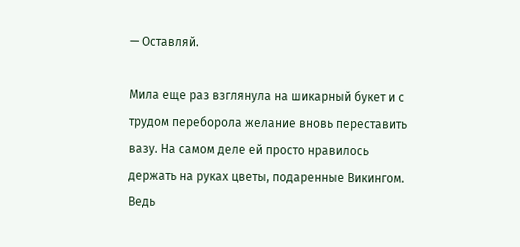— Оставляй.

Мила еще раз взглянула на шикарный букет и с трудом переборола желание вновь переставить вазу. На самом деле ей просто нравилось держать на руках цветы, подаренные Викингом. Ведь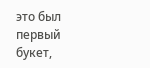это был первый букет,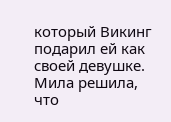который Викинг подарил ей как своей девушке. Мила решила, что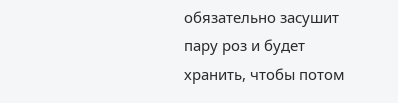обязательно засушит пару роз и будет хранить, чтобы потом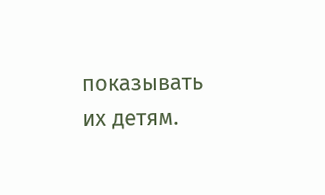показывать их детям.